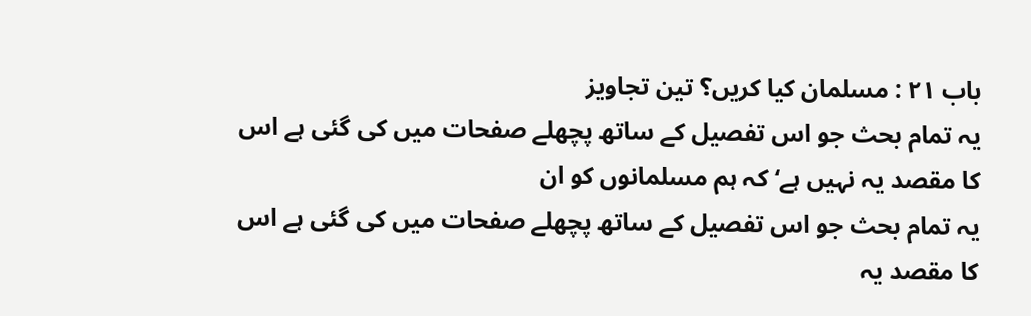باب ۲۱ : مسلمان کیا کریں؟ تین تجاویز
یہ تمام بحث جو اس تفصیل کے ساتھ پچھلے صفحات میں کی گئی ہے اس کا مقصد یہ نہیں ہے‘ کہ ہم مسلمانوں کو ان
یہ تمام بحث جو اس تفصیل کے ساتھ پچھلے صفحات میں کی گئی ہے اس کا مقصد یہ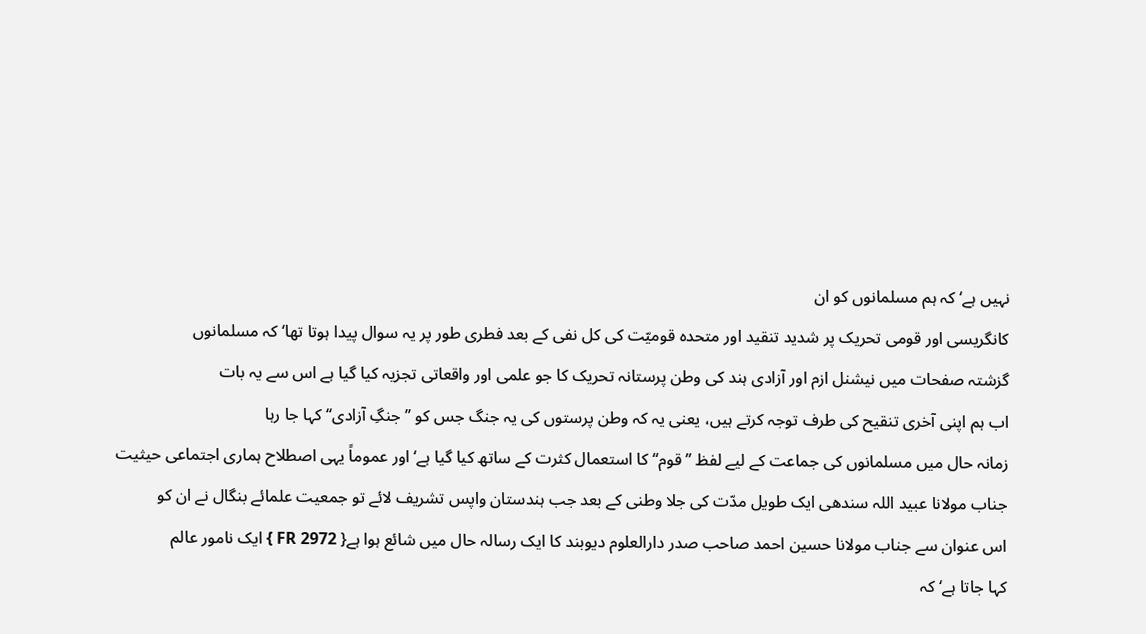نہیں ہے‘ کہ ہم مسلمانوں کو ان
کانگریسی اور قومی تحریک پر شدید تنقید اور متحدہ قومیّت کی کل نفی کے بعد فطری طور پر یہ سوال پیدا ہوتا تھا‘ کہ مسلمانوں
گزشتہ صفحات میں نیشنل ازم اور آزادی ہند کی وطن پرستانہ تحریک کا جو علمی اور واقعاتی تجزیہ کیا گیا ہے اس سے یہ بات
اب ہم اپنی آخری تنقیح کی طرف توجہ کرتے ہیں، یعنی یہ کہ وطن پرستوں کی یہ جنگ جس کو ’’جنگِ آزادی‘‘ کہا جا رہا
زمانہ حال میں مسلمانوں کی جماعت کے لیے لفظ ’’قوم‘‘ کا استعمال کثرت کے ساتھ کیا گیا ہے‘ اور عموماً یہی اصطلاح ہماری اجتماعی حیثیت
جناب مولانا عبید اللہ سندھی ایک طویل مدّت کی جلا وطنی کے بعد جب ہندستان واپس تشریف لائے تو جمعیت علمائے بنگال نے ان کو
اس عنوان سے جناب مولانا حسین احمد صاحب صدر دارالعلوم دیوبند کا ایک رسالہ حال میں شائع ہوا ہے{ FR 2972 } ایک نامور عالم
کہا جاتا ہے‘ کہ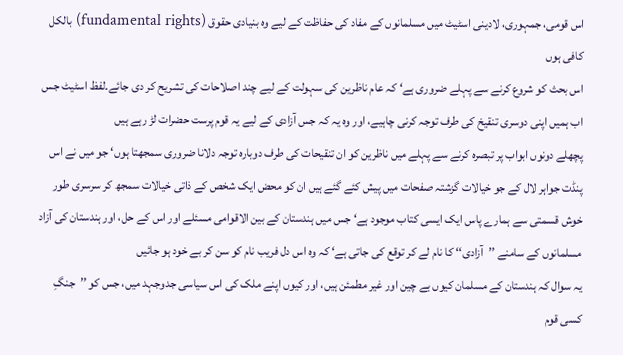اس قومی، جمہوری، لادینی اسٹیٹ میں مسلمانوں کے مفاد کی حفاظت کے لیے وہ بنیادی حقوق (fundamental rights) بالکل کافی ہوں
اس بحث کو شروع کرنے سے پہلے ضروری ہے‘ کہ عام ناظرین کی سہولت کے لیے چند اصلاحات کی تشریح کر دی جائے۔لفظ اسٹیٹ جس
اب ہمیں اپنی دوسری تنقیخ کی طرف توجہ کرنی چاہیے، اور وہ یہ کہ جس آزادی کے لیے یہ قوم پرست حضرات لڑ رہے ہیں
پچھلے دونوں ابواب پر تبصرہ کرنے سے پہلے میں ناظرین کو ان تنقیحات کی طرف دوبارہ توجہ دلانا ضروری سمجھتا ہوں‘ جو میں نے اس
پنڈت جواہر لال کے جو خیالات گزشتہ صفحات میں پیش کئے گئے ہیں ان کو محض ایک شخص کے ذاتی خیالات سمجھ کر سرسری طور
خوش قسمتی سے ہمارے پاس ایک ایسی کتاب موجود ہے‘ جس میں ہندستان کے بین الاقوامی مسئلے اور اس کے حل، اور ہندستان کی آزاد
مسلمانوں کے سامنے ’’آزادی‘‘ کا نام لے کر توقع کی جاتی ہے‘ کہ وہ اس دل فریب نام کو سن کر بے خود ہو جائیں
یہ سوال کہ ہندستان کے مسلمان کیوں بے چین اور غیر مطمئن ہیں، اور کیوں اپنے ملک کی اس سیاسی جدوجہد میں، جس کو ’’جنگِ
کسی قوم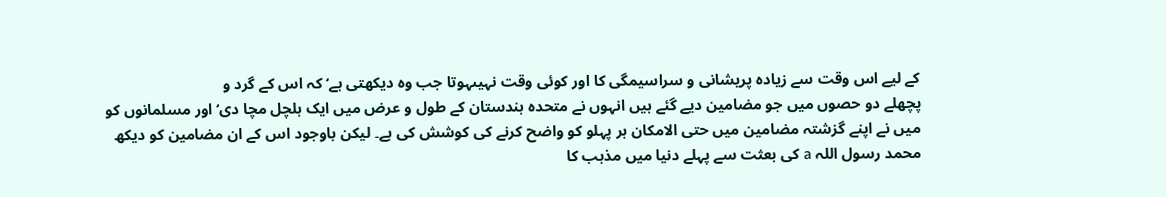کے لیے اس وقت سے زیادہ پریشانی و سراسیمگی کا اور کوئی وقت نہیںہوتا جب وہ دیکھتی ہے‘ کہ اس کے گرد و
پچھلے دو حصوں میں جو مضامین دیے گئے ہیں انہوں نے متحدہ ہندستان کے طول و عرض میں ایک ہلچل مچا دی‘ اور مسلمانوں کو
میں نے اپنے گزشتہ مضامین میں حتی الامکان ہر پہلو کو واضح کرنے کی کوشش کی ہے۔ لیکن باوجود اس کے ان مضامین کو دیکھ
محمد رسول اللہ a کی بعثت سے پہلے دنیا میں مذہب کا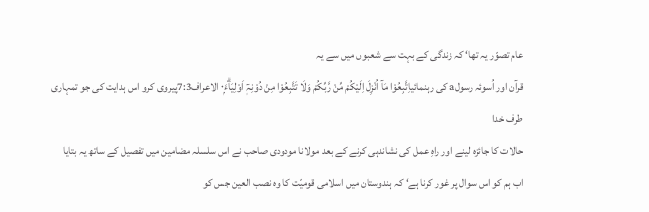عام تصوّر یہ تھا‘ کہ زندگی کے بہت سے شعبوں میں سے یہ
قرآن اور اُسوئہ رسولa کی رہنمائیاِتَّبِعُوْا مَآ اُنْزِلَ اِلَيْكُمْ مِّنْ رَّبِّكُمْ وَلَا تَتَّبِعُوْا مِنْ دُوْنِہٖٓ اَوْلِيَاۗءَ۰ۭ الاعراف7:3پیروی کرو اس ہدایت کی جو تمہاری طرف خدا
حالات کا جائزہ لینے اور راہِ عمل کی نشاندہی کرنے کے بعد مولانا مودودی صاحب نے اس سلسلہ مضامین میں تفصیل کے ساتھ یہ بتایا
اب ہم کو اس سوال پر غور کرنا ہے‘ کہ ہندوستان میں اسلامی قومیّت کا وہ نصب العین جس کو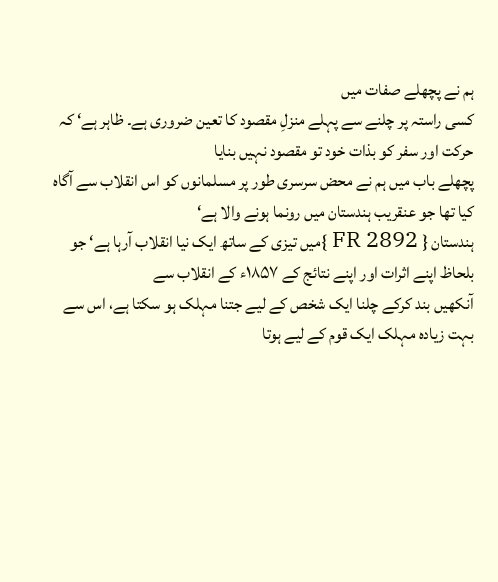ہم نے پچھلے صفات میں
کسی راستہ پر چلنے سے پہلے منزلِ مقصود کا تعین ضروری ہے۔ ظاہر ہے‘ کہ حرکت اور سفر کو بذات خود تو مقصود نہیں بنایا
پچھلے باب میں ہم نے محض سرسری طور پر مسلمانوں کو اس انقلاب سے آگاہ کیا تھا جو عنقریب ہندستان میں رونما ہونے والا ہے‘
ہندستان { FR 2892 }میں تیزی کے ساتھ ایک نیا انقلاب آرہا ہے‘ جو بلحاظ اپنے اثرات اور اپنے نتائج کے ۱۸۵۷ء کے انقلاب سے
آنکھیں بند کرکے چلنا ایک شخص کے لیے جتنا مہلک ہو سکتا ہے، اس سے بہت زیادہ مہلک ایک قوم کے لیے ہوتا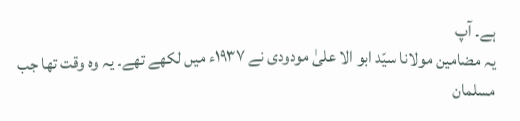ہے۔ آپ
یہ مضامین مولانا سیّد ابو الا علیٰ مودودی نے ۱۹۳۷ء میں لکھے تھے۔ یہ وہ وقت تھا جب مسلمان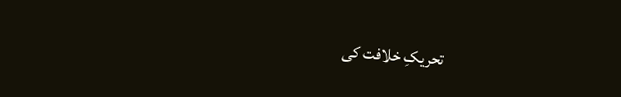تحریکِ خلافت کی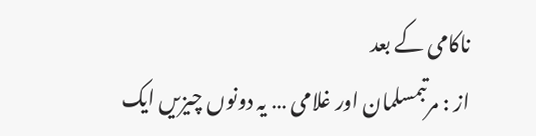ناکامی کے بعد
از : مرتبمسلمان اور غلامی … یہ دونوں چیزیں ایک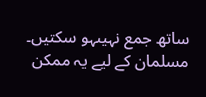ساتھ جمع نہیںہو سکتیں۔ مسلمان کے لیے یہ ممکن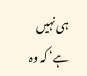ہی نہیں ہے‘ کہ وہ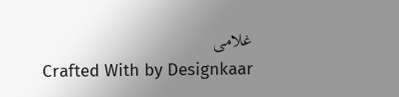غلامی
Crafted With by Designkaar